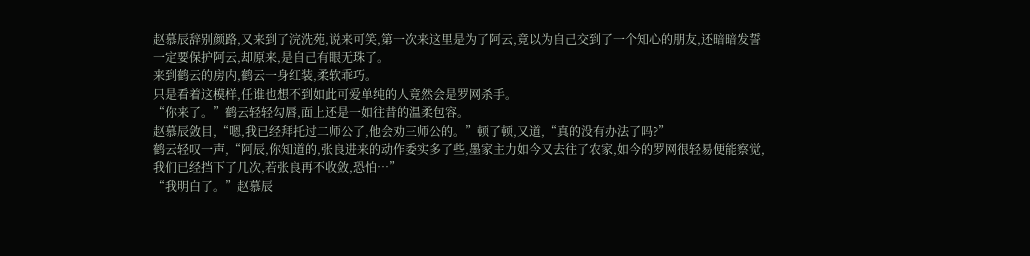赵慕辰辞别颜路,又来到了浣洗苑,说来可笑,第一次来这里是为了阿云,竟以为自己交到了一个知心的朋友,还暗暗发誓一定要保护阿云,却原来,是自己有眼无珠了。
来到鹤云的房内,鹤云一身红装,柔软乖巧。
只是看着这模样,任谁也想不到如此可爱单纯的人竟然会是罗网杀手。
“你来了。”鹤云轻轻勾唇,面上还是一如往昔的温柔包容。
赵慕辰敛目,“嗯,我已经拜托过二师公了,他会劝三师公的。”顿了顿,又道,“真的没有办法了吗?”
鹤云轻叹一声,“阿辰,你知道的,张良进来的动作委实多了些,墨家主力如今又去往了农家,如今的罗网很轻易便能察觉,我们已经挡下了几次,若张良再不收敛,恐怕…”
“我明白了。”赵慕辰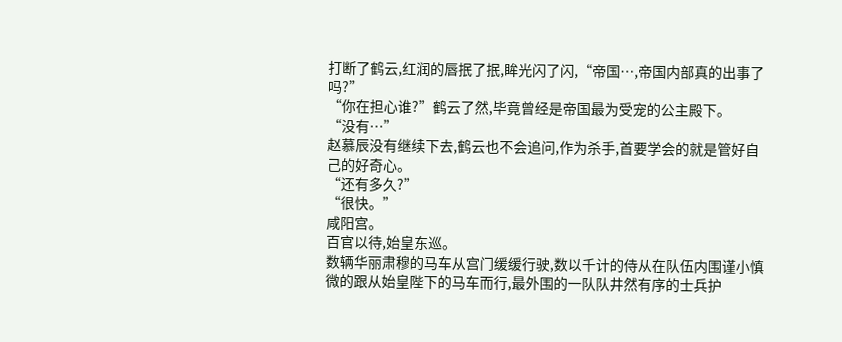打断了鹤云,红润的唇抿了抿,眸光闪了闪,“帝国…,帝国内部真的出事了吗?”
“你在担心谁?”鹤云了然,毕竟曾经是帝国最为受宠的公主殿下。
“没有…”
赵慕辰没有继续下去,鹤云也不会追问,作为杀手,首要学会的就是管好自己的好奇心。
“还有多久?”
“很快。”
咸阳宫。
百官以待,始皇东巡。
数辆华丽肃穆的马车从宫门缓缓行驶,数以千计的侍从在队伍内围谨小慎微的跟从始皇陛下的马车而行,最外围的一队队井然有序的士兵护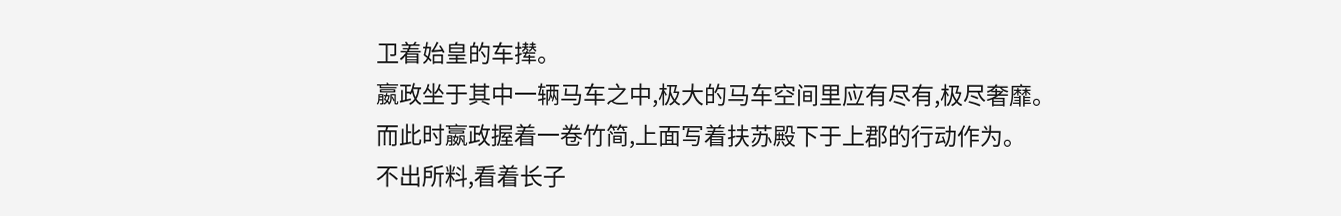卫着始皇的车撵。
嬴政坐于其中一辆马车之中,极大的马车空间里应有尽有,极尽奢靡。
而此时嬴政握着一卷竹简,上面写着扶苏殿下于上郡的行动作为。
不出所料,看着长子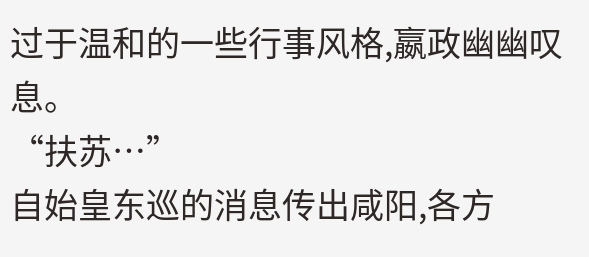过于温和的一些行事风格,嬴政幽幽叹息。
“扶苏…”
自始皇东巡的消息传出咸阳,各方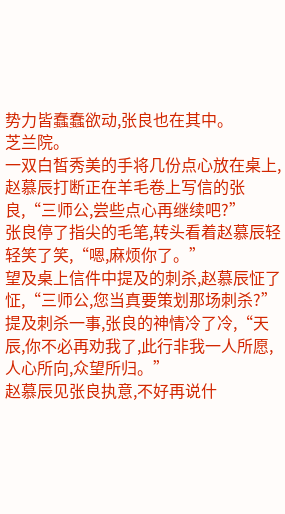势力皆蠢蠢欲动,张良也在其中。
芝兰院。
一双白皙秀美的手将几份点心放在桌上,赵慕辰打断正在羊毛卷上写信的张良,“三师公,尝些点心再继续吧?”
张良停了指尖的毛笔,转头看着赵慕辰轻轻笑了笑,“嗯,麻烦你了。”
望及桌上信件中提及的刺杀,赵慕辰怔了怔,“三师公,您当真要策划那场刺杀?”
提及刺杀一事,张良的神情冷了冷,“天辰,你不必再劝我了,此行非我一人所愿,人心所向,众望所归。”
赵慕辰见张良执意,不好再说什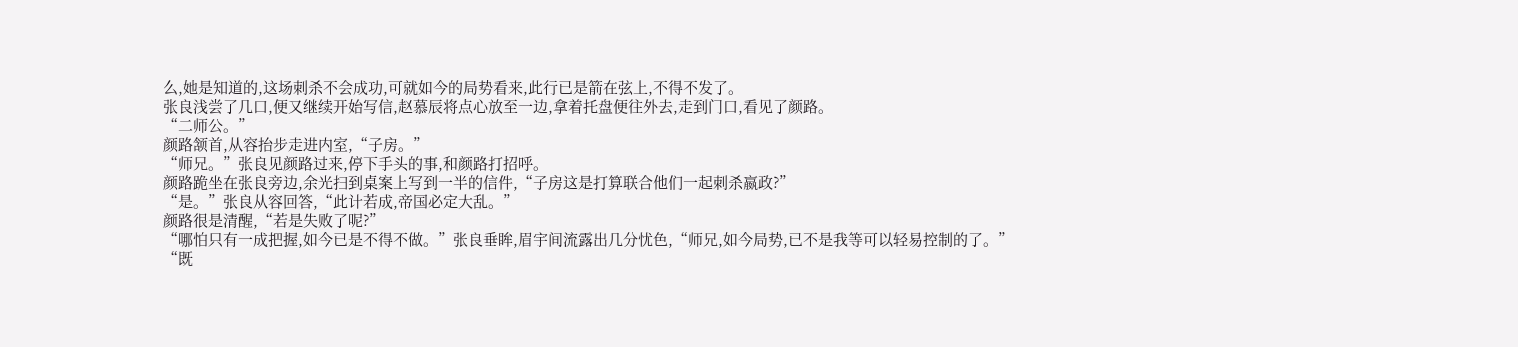么,她是知道的,这场刺杀不会成功,可就如今的局势看来,此行已是箭在弦上,不得不发了。
张良浅尝了几口,便又继续开始写信,赵慕辰将点心放至一边,拿着托盘便往外去,走到门口,看见了颜路。
“二师公。”
颜路颔首,从容抬步走进内室,“子房。”
“师兄。”张良见颜路过来,停下手头的事,和颜路打招呼。
颜路跪坐在张良旁边,余光扫到桌案上写到一半的信件,“子房这是打算联合他们一起刺杀嬴政?”
“是。”张良从容回答,“此计若成,帝国必定大乱。”
颜路很是清醒,“若是失败了呢?”
“哪怕只有一成把握,如今已是不得不做。”张良垂眸,眉宇间流露出几分忧色,“师兄,如今局势,已不是我等可以轻易控制的了。”
“既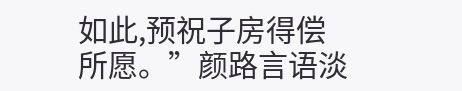如此,预祝子房得偿所愿。”颜路言语淡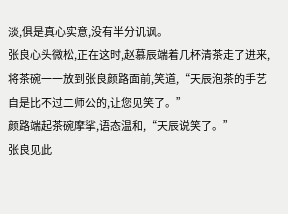淡,俱是真心实意,没有半分讥讽。
张良心头微松,正在这时,赵慕辰端着几杯清茶走了进来,将茶碗一一放到张良颜路面前,笑道,“天辰泡茶的手艺自是比不过二师公的,让您见笑了。”
颜路端起茶碗摩挲,语态温和,“天辰说笑了。”
张良见此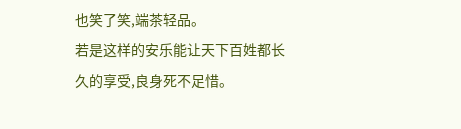也笑了笑,端茶轻品。
若是这样的安乐能让天下百姓都长久的享受,良身死不足惜。